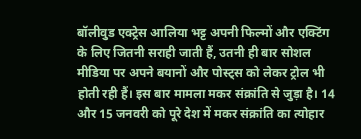बॉलीवुड एक्ट्रेस आलिया भट्ट अपनी फिल्मों और एक्टिंग के लिए जितनी सराही जाती हैं, उतनी ही बार सोशल मीडिया पर अपने बयानों और पोस्ट्स को लेकर ट्रोल भी होती रही हैं। इस बार मामला मकर संक्रांति से जुड़ा है। 14 और 15 जनवरी को पूरे देश में मकर संक्रांति का त्योहार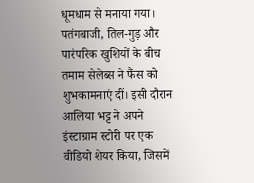धूमधाम से मनाया गया। पतंगबाजी, तिल-गुड़ और पारंपरिक खुशियों के बीच तमाम सेलेब्स ने फैंस को शुभकामनाएं दीं। इसी दौरान आलिया भट्ट ने अपने इंस्टाग्राम स्टोरी पर एक वीडियो शेयर किया, जिसमें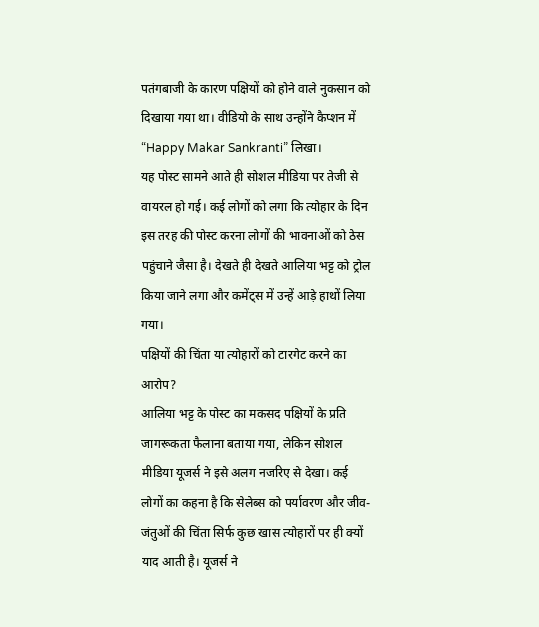पतंगबाजी के कारण पक्षियों को होने वाले नुकसान को दिखाया गया था। वीडियो के साथ उन्होंने कैप्शन में “Happy Makar Sankranti” लिखा।
यह पोस्ट सामने आते ही सोशल मीडिया पर तेजी से वायरल हो गई। कई लोगों को लगा कि त्योहार के दिन इस तरह की पोस्ट करना लोगों की भावनाओं को ठेस पहुंचाने जैसा है। देखते ही देखते आलिया भट्ट को ट्रोल किया जाने लगा और कमेंट्स में उन्हें आड़े हाथों लिया गया।
पक्षियों की चिंता या त्योहारों को टारगेट करने का आरोप?
आलिया भट्ट के पोस्ट का मकसद पक्षियों के प्रति जागरूकता फैलाना बताया गया, लेकिन सोशल मीडिया यूजर्स ने इसे अलग नजरिए से देखा। कई लोगों का कहना है कि सेलेब्स को पर्यावरण और जीव-जंतुओं की चिंता सिर्फ कुछ खास त्योहारों पर ही क्यों याद आती है। यूजर्स ने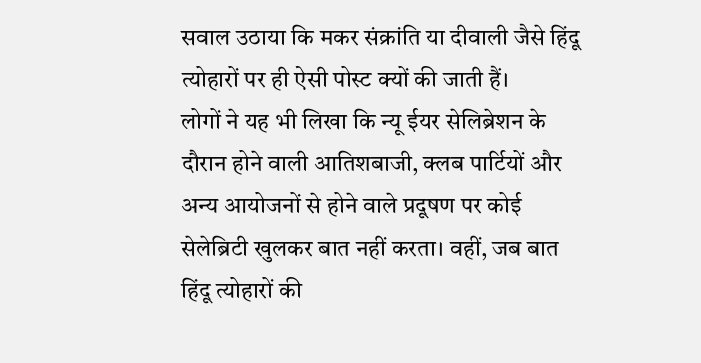सवाल उठाया कि मकर संक्रांति या दीवाली जैसे हिंदू त्योहारों पर ही ऐसी पोस्ट क्यों की जाती हैं।
लोगों ने यह भी लिखा कि न्यू ईयर सेलिब्रेशन के दौरान होने वाली आतिशबाजी, क्लब पार्टियों और अन्य आयोजनों से होने वाले प्रदूषण पर कोई सेलेब्रिटी खुलकर बात नहीं करता। वहीं, जब बात हिंदू त्योहारों की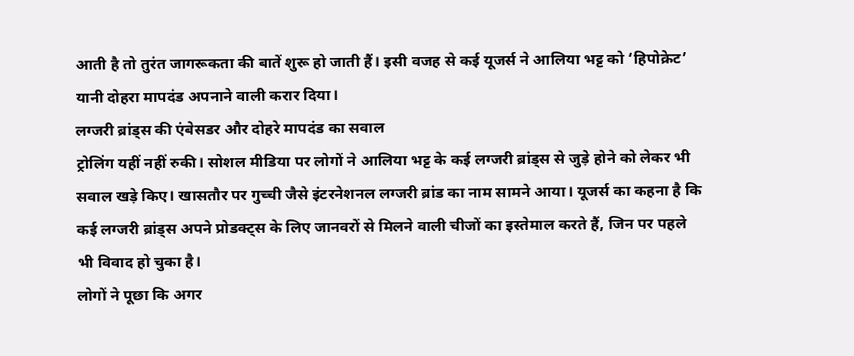आती है तो तुरंत जागरूकता की बातें शुरू हो जाती हैं। इसी वजह से कई यूजर्स ने आलिया भट्ट को ‘हिपोक्रेट’ यानी दोहरा मापदंड अपनाने वाली करार दिया।
लग्जरी ब्रांड्स की एंबेसडर और दोहरे मापदंड का सवाल
ट्रोलिंग यहीं नहीं रुकी। सोशल मीडिया पर लोगों ने आलिया भट्ट के कई लग्जरी ब्रांड्स से जुड़े होने को लेकर भी सवाल खड़े किए। खासतौर पर गुच्ची जैसे इंटरनेशनल लग्जरी ब्रांड का नाम सामने आया। यूजर्स का कहना है कि कई लग्जरी ब्रांड्स अपने प्रोडक्ट्स के लिए जानवरों से मिलने वाली चीजों का इस्तेमाल करते हैं, जिन पर पहले भी विवाद हो चुका है।
लोगों ने पूछा कि अगर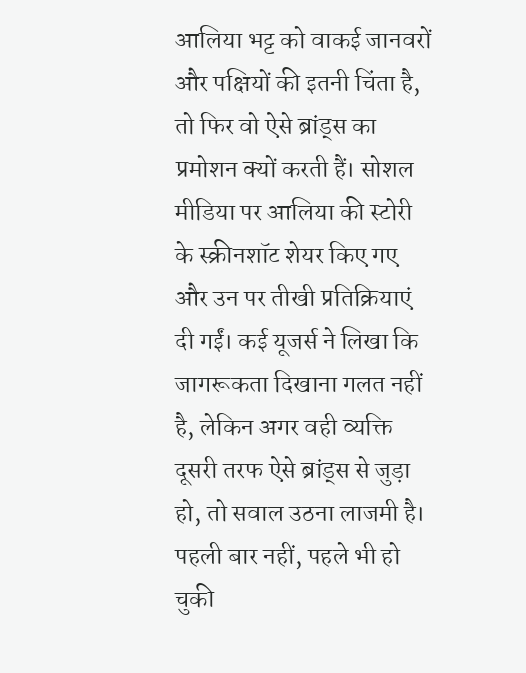आलिया भट्ट को वाकई जानवरों और पक्षियों की इतनी चिंता है, तो फिर वो ऐसे ब्रांड्स का प्रमोशन क्यों करती हैं। सोशल मीडिया पर आलिया की स्टोरी के स्क्रीनशॉट शेयर किए गए और उन पर तीखी प्रतिक्रियाएं दी गईं। कई यूजर्स ने लिखा कि जागरूकता दिखाना गलत नहीं है, लेकिन अगर वही व्यक्ति दूसरी तरफ ऐसे ब्रांड्स से जुड़ा हो, तो सवाल उठना लाजमी है।
पहली बार नहीं, पहले भी हो चुकी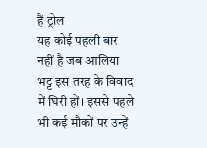हैं ट्रोल
यह कोई पहली बार नहीं है जब आलिया भट्ट इस तरह के विवाद में घिरी हों। इससे पहले भी कई मौकों पर उन्हें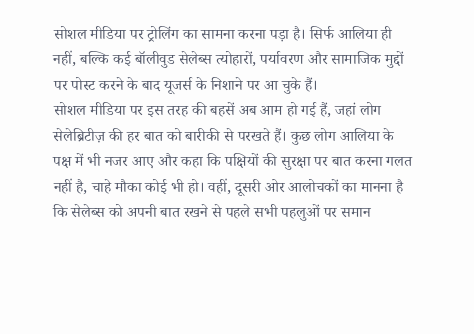सोशल मीडिया पर ट्रोलिंग का सामना करना पड़ा है। सिर्फ आलिया ही नहीं, बल्कि कई बॉलीवुड सेलेब्स त्योहारों, पर्यावरण और सामाजिक मुद्दों पर पोस्ट करने के बाद यूजर्स के निशाने पर आ चुके हैं।
सोशल मीडिया पर इस तरह की बहसें अब आम हो गई हैं, जहां लोग सेलेब्रिटीज़ की हर बात को बारीकी से परखते हैं। कुछ लोग आलिया के पक्ष में भी नजर आए और कहा कि पक्षियों की सुरक्षा पर बात करना गलत नहीं है, चाहे मौका कोई भी हो। वहीं, दूसरी ओर आलोचकों का मानना है कि सेलेब्स को अपनी बात रखने से पहले सभी पहलुओं पर समान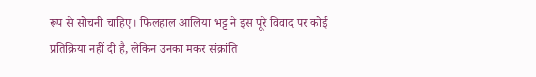रूप से सोचनी चाहिए। फिलहाल आलिया भट्ट ने इस पूरे विवाद पर कोई प्रतिक्रिया नहीं दी है, लेकिन उनका मकर संक्रांति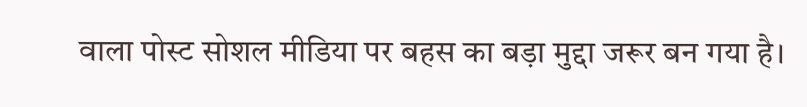वाला पोस्ट सोशल मीडिया पर बहस का बड़ा मुद्दा जरूर बन गया है।